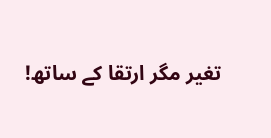تغیر مگر ارتقا کے ساتھ!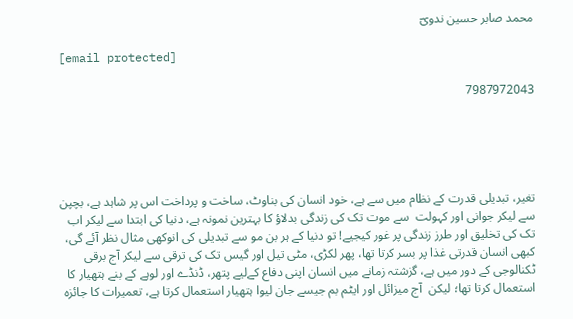محمد صابر حسین ندویؔ

[email protected]

7987972043





تغیر، تبدیلی قدرت کے نظام میں سے ہے، خود انسان کی بناوٹ، ساخت و پرداخت اس پر شاہد ہے، بچپن سے لیکر جوانی اور کہولت  سے موت تک کی زندگی بدلاؤ کا بہترین نمونہ ہے، دنیا کی ابتدا سے لیکر اب تک کی تخلیق اور طرز زندگی پر غور کیجیے! تو دنیا کے ہر بن مو سے تبدیلی کی انوکھی مثال نظر آئے گی، کبھی انسان قدرتی غذا پر بسر کرتا تھا، پھر لکڑی، مٹی تیل اور گیس تک کی ترقی سے لیکر آج برقی ٹکنالوجی کے دور میں ہے، گزشتہ زمانے میں انسان اپنی دفاع کےلیے پتھر، ڈنڈے اور لوہے کے بنے ہتھیار کا استعمال کرتا تھا؛ لیکن  آج میزائل اور ایٹم بم جیسے جان لیوا ہتھیار استعمال کرتا ہے، تعمیرات کا جائزہ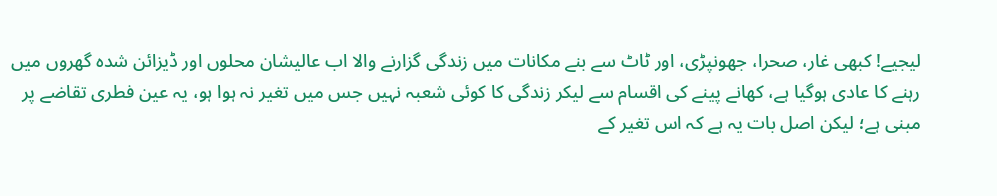لیجیے! کبھی غار، صحرا، جھونپڑی، اور ٹاٹ سے بنے مکانات میں زندگی گزارنے والا اب عالیشان محلوں اور ڈیزائن شدہ گھروں میں رہنے کا عادی ہوگیا ہے، کھانے پینے کی اقسام سے لیکر زندگی کا کوئی شعبہ نہیں جس میں تغیر نہ ہوا ہو، یہ عین فطری تقاضے پر مبنی ہے؛ لیکن اصل بات یہ ہے کہ اس تغیر کے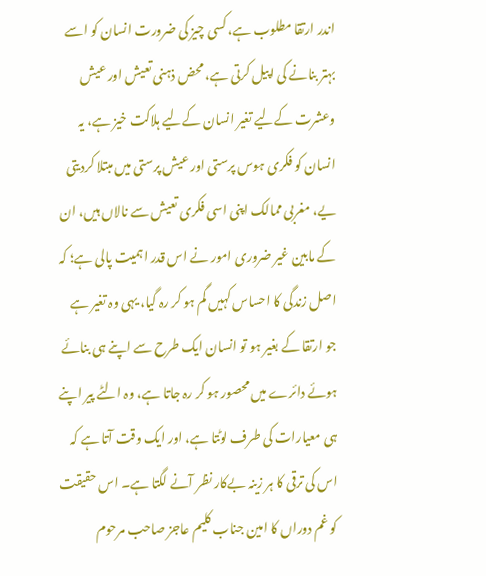اندر ارتقا مطلوب ہے، کسی چیز کی ضرورت انسان کو اسے بہتر بنانے کی اپیل کرتی ہے، محض ذہنی تعیش اور عیش وعشرت کےلیے تغیر انسان کےلیے ہلاکت خیز ہے، یہ انسان کو فکری ہوس پرستی اور عیش پرستی میں مبتلا کردیتی یے، مغربی ممالک اپنی اسی فکری تعیش سے نالاں ہیں، ان کے مابین غیر ضروری امور نے اس قدر اہمیت پالی ہے؛ کہ اصل زندگی کا احساس کہیں گم ہو کر رہ گیا، یہی وہ تغیر ہے جو ارتقا کے بغیر ہو تو انسان ایک طرح سے اپنے ہی بنائے ہوئے دائرے میں محصور ہو کر رہ جاتا ہے، وہ الٹے پیر اپنے ہی معیارات کی طرف لوٹتا ہے، اور ایک وقت آتا ہے کہ اس کی ترقی کا ہر زینہ بےکار نظر آنے لگتا ہے۔ اس حقیقت کو غم دوراں کا امین جناب کلیم عاجز صاحب مرحوم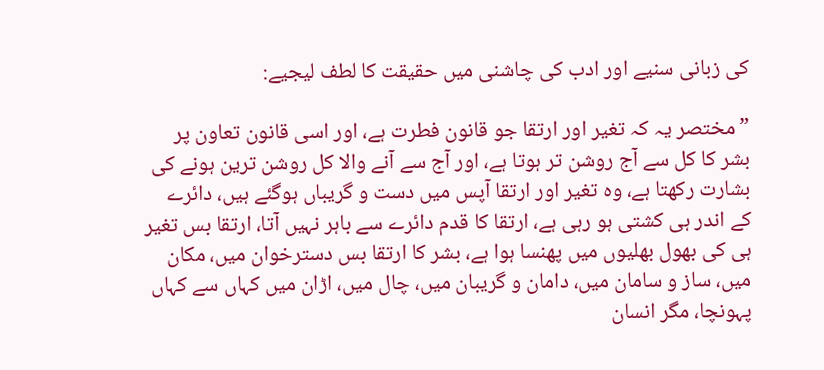کی زبانی سنیے اور ادب کی چاشنی میں حقیقت کا لطف لیجیے:

” مختصر یہ کہ تغیر اور ارتقا جو قانون فطرت ہے، اور اسی قانون تعاون پر بشر کا کل سے آج روشن تر ہوتا ہے، اور آج سے آنے والا کل روشن ترین ہونے کی بشارت رکھتا ہے، وہ تغیر اور ارتقا آپس میں دست و گریباں ہوگئے ہیں، دائرے کے اندر ہی کشتی ہو رہی ہے، ارتقا کا قدم دائرے سے باہر نہیں آتا، ارتقا بس تغیر ہی کی بھول بھلیوں میں پھنسا ہوا ہے، بشر کا ارتقا بس دسترخوان میں، مکان میں، ساز و سامان میں، دامان و گریبان میں، چال میں، اڑان میں کہاں سے کہاں پہونچا، مگر انسان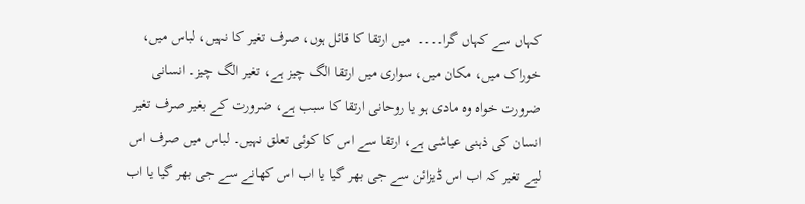کہاں سے کہاں گرا۔۔۔۔  میں ارتقا کا قائل ہوں، صرف تغیر کا نہیں، لباس میں، خوراک میں، مکان میں، سواری میں ارتقا الگ چیز ہے، تغیر الگ چیز۔ انسانی ضرورت خواہ وہ مادی ہو یا روحانی ارتقا کا سبب ہے، ضرورت کے بغیر صرف تغیر انسان کی ذہنی عیاشی ہے، ارتقا سے اس کا کوئی تعلق نہیں۔ لباس میں صرف اس لیے تغیر کہ اب اس ڈیزائن سے جی بھر گیا یا اب اس کھانے سے جی بھر گیا یا اب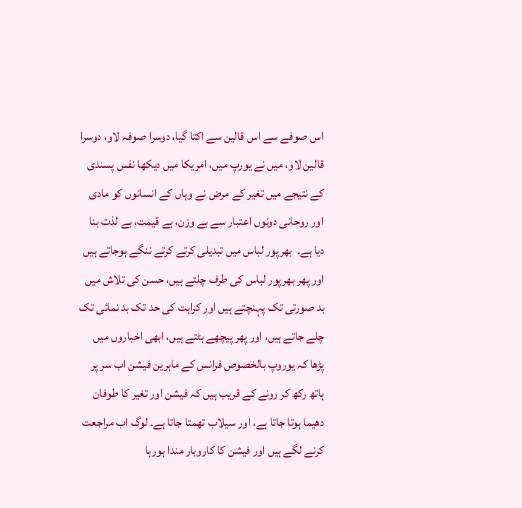اس صوفے سے اس قالین سے اکتا گیا، دوسرا صوفہ لاو، دوسرا قالین لاو، میں نے یورپ میں، امریکا میں دیکھا نفس پسندی کے نتیجے میں تغیر کے مرض نے وہاں کے انسانوں کو مادی اور روحانی دونوں اعتبار سے بے وزن، بے قیمت، بے لذت بنا دیا ہے۔  بھرپور لباس میں تبدیلی کرتے کرتے ننگے ہوجاتے ہیں اور پھر بھرپور لباس کی طرف چلتے ہیں، حسن کی تلاش میں بد صورتی تک پہنچتے ہیں اور کراہت کی حد تک بد نمائی تک چلے جاتے ہیں، اور پھر پیچھے ہٹتے ہیں، ابھی اخباروں میں پڑھا کہ یوروپ بالخصوص فرانس کے ماہرین فیشن اب سر پر ہاتھ رکھ کر رونے کے قریب ہیں کہ فیشن اور تغیر کا طوفان دھیما ہوتا جاتا ہے، اور سیلاب تھمتا جاتا ہے۔ لوگ اب مراجعت کرنے لگے ہیں اور فیشن کا کاروبار مندا ہورہا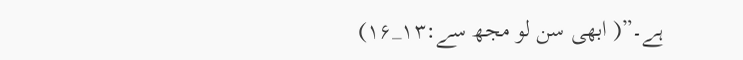ہے۔”( ابھی سن لو مجھ سے:۱۳_۱۶)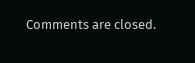Comments are closed.